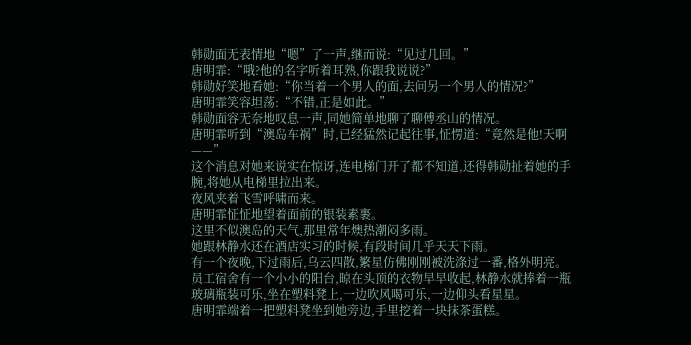韩勋面无表情地“嗯”了一声,继而说:“见过几回。”
唐明霏:“哦?他的名字听着耳熟,你跟我说说?”
韩勋好笑地看她:“你当着一个男人的面,去问另一个男人的情况?”
唐明霏笑容坦荡:“不错,正是如此。”
韩勋面容无奈地叹息一声,同她简单地聊了聊傅丞山的情况。
唐明霏听到“澳岛车祸”时,已经猛然记起往事,怔愣道:“竟然是他!天啊——”
这个消息对她来说实在惊讶,连电梯门开了都不知道,还得韩勋扯着她的手腕,将她从电梯里拉出来。
夜风夹着飞雪呼啸而来。
唐明霏怔怔地望着面前的银装素裹。
这里不似澳岛的天气,那里常年燠热潮闷多雨。
她跟林静水还在酒店实习的时候,有段时间几乎天天下雨。
有一个夜晚,下过雨后,乌云四散,繁星仿佛刚刚被洗涤过一番,格外明亮。
员工宿舍有一个小小的阳台,晾在头顶的衣物早早收起,林静水就捧着一瓶玻璃瓶装可乐,坐在塑料凳上,一边吹风喝可乐,一边仰头看星星。
唐明霏端着一把塑料凳坐到她旁边,手里挖着一块抹茶蛋糕。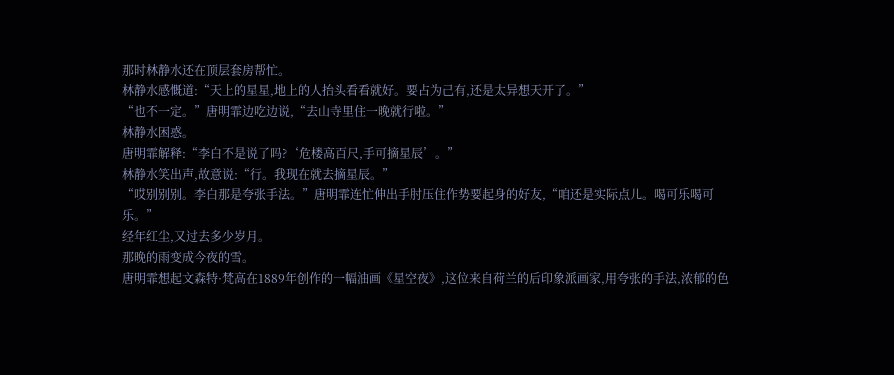那时林静水还在顶层套房帮忙。
林静水感慨道:“天上的星星,地上的人抬头看看就好。要占为己有,还是太异想天开了。”
“也不一定。”唐明霏边吃边说,“去山寺里住一晚就行啦。”
林静水困惑。
唐明霏解释:“李白不是说了吗?‘危楼高百尺,手可摘星辰’。”
林静水笑出声,故意说:“行。我现在就去摘星辰。”
“哎别别别。李白那是夸张手法。”唐明霏连忙伸出手肘压住作势要起身的好友,“咱还是实际点儿。喝可乐喝可乐。”
经年红尘,又过去多少岁月。
那晚的雨变成今夜的雪。
唐明霏想起文森特·梵高在1889年创作的一幅油画《星空夜》,这位来自荷兰的后印象派画家,用夸张的手法,浓郁的色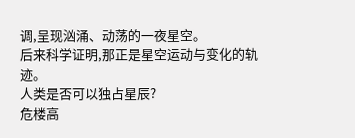调,呈现汹涌、动荡的一夜星空。
后来科学证明,那正是星空运动与变化的轨迹。
人类是否可以独占星辰?
危楼高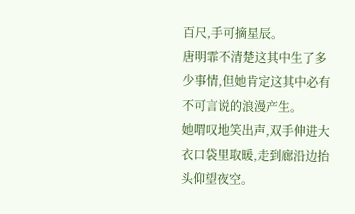百尺,手可摘星辰。
唐明霏不清楚这其中生了多少事情,但她肯定这其中必有不可言说的浪漫产生。
她喟叹地笑出声,双手伸进大衣口袋里取暖,走到廊沿边抬头仰望夜空。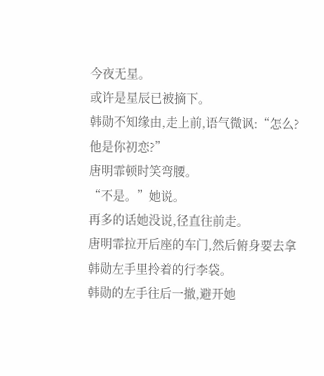今夜无星。
或许是星辰已被摘下。
韩勋不知缘由,走上前,语气微讽:“怎么?他是你初恋?”
唐明霏顿时笑弯腰。
“不是。”她说。
再多的话她没说,径直往前走。
唐明霏拉开后座的车门,然后俯身要去拿韩勋左手里拎着的行李袋。
韩勋的左手往后一撤,避开她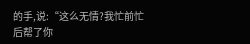的手,说:“这么无情?我忙前忙后帮了你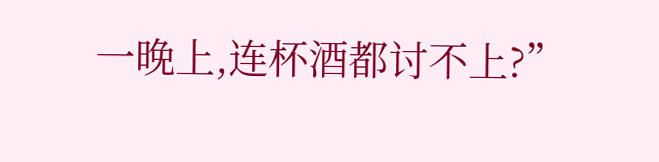一晚上,连杯酒都讨不上?”